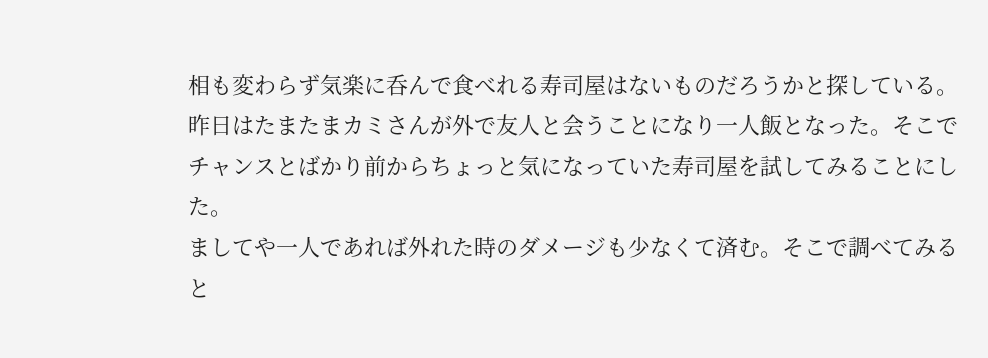相も変わらず気楽に呑んで食べれる寿司屋はないものだろうかと探している。
昨日はたまたまカミさんが外で友人と会うことになり一人飯となった。そこでチャンスとばかり前からちょっと気になっていた寿司屋を試してみることにした。
ましてや一人であれば外れた時のダメージも少なくて済む。そこで調べてみると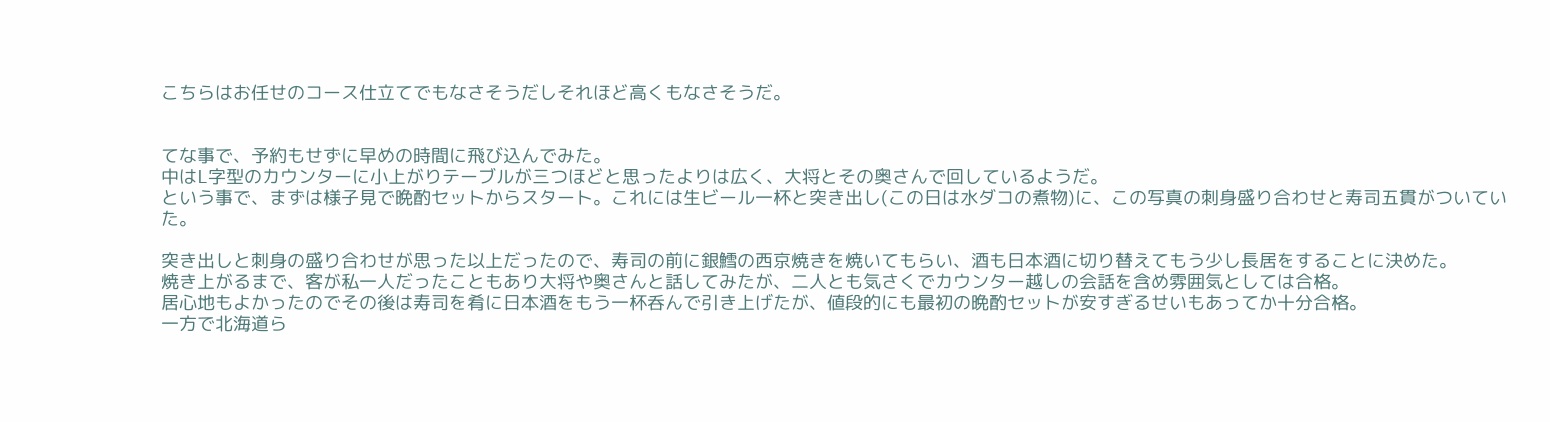こちらはお任せのコース仕立てでもなさそうだしそれほど高くもなさそうだ。


てな事で、予約もせずに早めの時間に飛び込んでみた。
中はL字型のカウンターに小上がりテーブルが三つほどと思ったよりは広く、大将とその奥さんで回しているようだ。
という事で、まずは様子見で晩酌セットからスタート。これには生ビール一杯と突き出し(この日は水ダコの煮物)に、この写真の刺身盛り合わせと寿司五貫がついていた。

突き出しと刺身の盛り合わせが思った以上だったので、寿司の前に銀鱈の西京焼きを焼いてもらい、酒も日本酒に切り替えてもう少し長居をすることに決めた。
焼き上がるまで、客が私一人だったこともあり大将や奥さんと話してみたが、二人とも気さくでカウンター越しの会話を含め雰囲気としては合格。
居心地もよかったのでその後は寿司を肴に日本酒をもう一杯呑んで引き上げたが、値段的にも最初の晩酌セットが安すぎるせいもあってか十分合格。
一方で北海道ら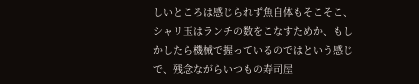しいところは感じられず魚自体もそこそこ、シャリ玉はランチの数をこなすためか、もしかしたら機械で握っているのではという感じで、残念ながらいつもの寿司屋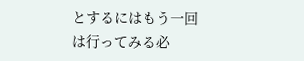とするにはもう一回は行ってみる必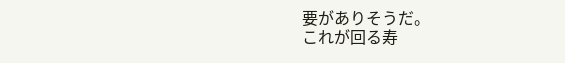要がありそうだ。
これが回る寿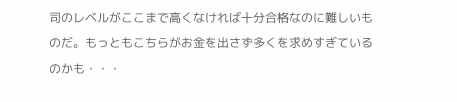司のレベルがここまで高くなければ十分合格なのに難しいものだ。もっともこちらがお金を出さず多くを求めすぎているのかも・・・